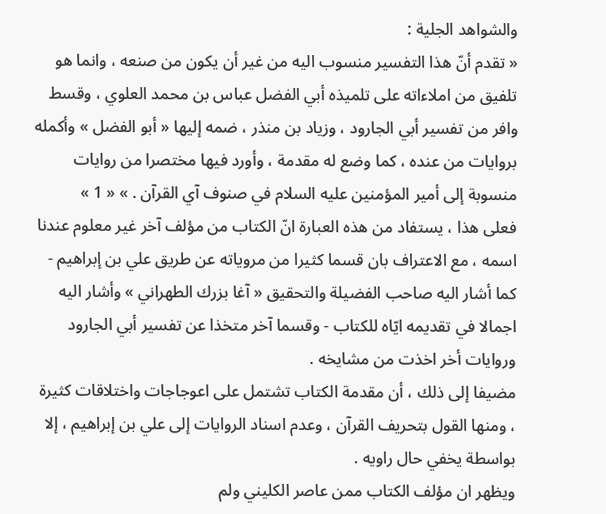والشواهد الجلية :
« تقدم أنّ هذا التفسير منسوب اليه من غير أن يكون من صنعه ، وانما هو تلفيق من املاءاته على تلميذه أبي الفضل عباس بن محمد العلوي ، وقسط وافر من تفسير أبي الجارود ، وزياد بن منذر ، ضمه إليها « أبو الفضل » وأكمله بروايات من عنده ، كما وضع له مقدمة ، وأورد فيها مختصرا من روايات منسوبة إلى أمير المؤمنين عليه السلام في صنوف آي القرآن . » « 1 »
فعلى هذا ، يستفاد من هذه العبارة انّ الكتاب من مؤلف آخر غير معلوم عندنا اسمه ، مع الاعتراف بان قسما كثيرا من مروياته عن طريق علي بن إبراهيم - كما أشار اليه صاحب الفضيلة والتحقيق « آغا بزرك الطهراني » وأشار اليه اجمالا في تقديمه ايّاه للكتاب - وقسما آخر متخذا عن تفسير أبي الجارود وروايات أخر اخذت من مشايخه .
مضيفا إلى ذلك ، أن مقدمة الكتاب تشتمل على اعوجاجات واختلاقات كثيرة ، ومنها القول بتحريف القرآن ، وعدم اسناد الروايات إلى علي بن إبراهيم ، إلا بواسطة يخفي حال راويه .
ويظهر ان مؤلف الكتاب ممن عاصر الكليني ولم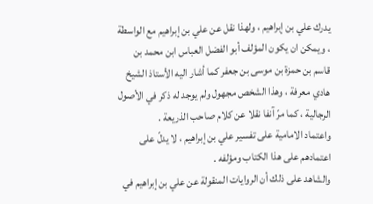يدرك علي بن إبراهيم ، ولهذا نقل عن علي بن إبراهيم مع الواسطة ، ويمكن ان يكون المؤلف أبو الفضل العباس ابن محمد بن قاسم بن حمزة بن موسى بن جعفر كما أشار اليه الأستاذ الشيخ هادي معرفة ، وهذا الشخص مجهول ولم يوجد له ذكر في الأصول الرجالية ، كما مرّ آنفا نقلا عن كلام صاحب الذريعة .
واعتماد الامامية على تفسير علي بن إبراهيم ، لا يدلّ على اعتمادهم على هذا الكتاب ومؤلفه .
والشاهد على ذلك أن الروايات المنقولة عن علي بن إبراهيم في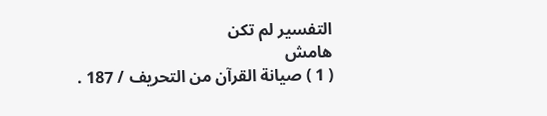التفسير لم تكن
هامش
( 1 ) صيانة القرآن من التحريف / 187 .